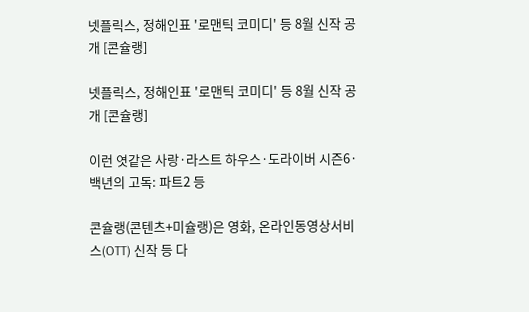넷플릭스, 정해인표 '로맨틱 코미디' 등 8월 신작 공개 [콘슐랭]

넷플릭스, 정해인표 '로맨틱 코미디' 등 8월 신작 공개 [콘슐랭]

이런 엿같은 사랑·라스트 하우스·도라이버 시즌6·백년의 고독: 파트2 등

콘슐랭(콘텐츠+미슐랭)은 영화, 온라인동영상서비스(OTT) 신작 등 다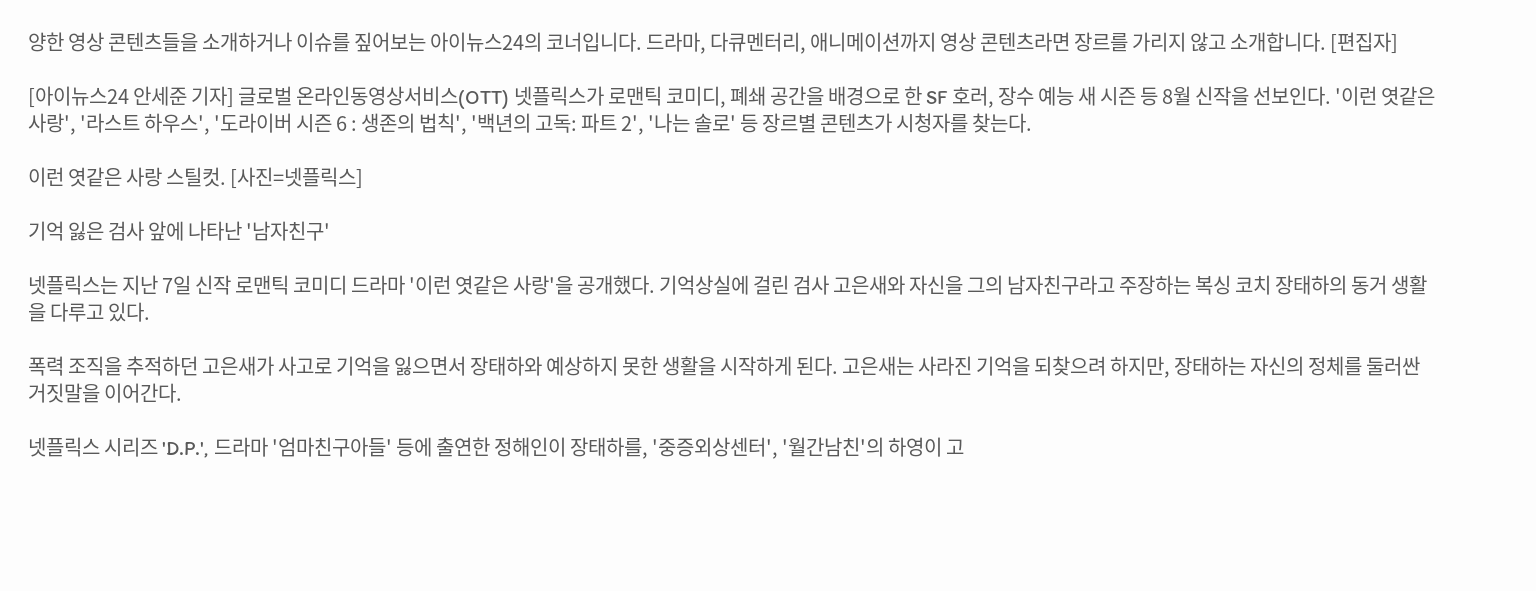양한 영상 콘텐츠들을 소개하거나 이슈를 짚어보는 아이뉴스24의 코너입니다. 드라마, 다큐멘터리, 애니메이션까지 영상 콘텐츠라면 장르를 가리지 않고 소개합니다. [편집자]

[아이뉴스24 안세준 기자] 글로벌 온라인동영상서비스(OTT) 넷플릭스가 로맨틱 코미디, 폐쇄 공간을 배경으로 한 SF 호러, 장수 예능 새 시즌 등 8월 신작을 선보인다. '이런 엿같은 사랑', '라스트 하우스', '도라이버 시즌 6 : 생존의 법칙', '백년의 고독: 파트 2', '나는 솔로' 등 장르별 콘텐츠가 시청자를 찾는다.

이런 엿같은 사랑 스틸컷. [사진=넷플릭스]

기억 잃은 검사 앞에 나타난 '남자친구'

넷플릭스는 지난 7일 신작 로맨틱 코미디 드라마 '이런 엿같은 사랑'을 공개했다. 기억상실에 걸린 검사 고은새와 자신을 그의 남자친구라고 주장하는 복싱 코치 장태하의 동거 생활을 다루고 있다.

폭력 조직을 추적하던 고은새가 사고로 기억을 잃으면서 장태하와 예상하지 못한 생활을 시작하게 된다. 고은새는 사라진 기억을 되찾으려 하지만, 장태하는 자신의 정체를 둘러싼 거짓말을 이어간다.

넷플릭스 시리즈 'D.P.', 드라마 '엄마친구아들' 등에 출연한 정해인이 장태하를, '중증외상센터', '월간남친'의 하영이 고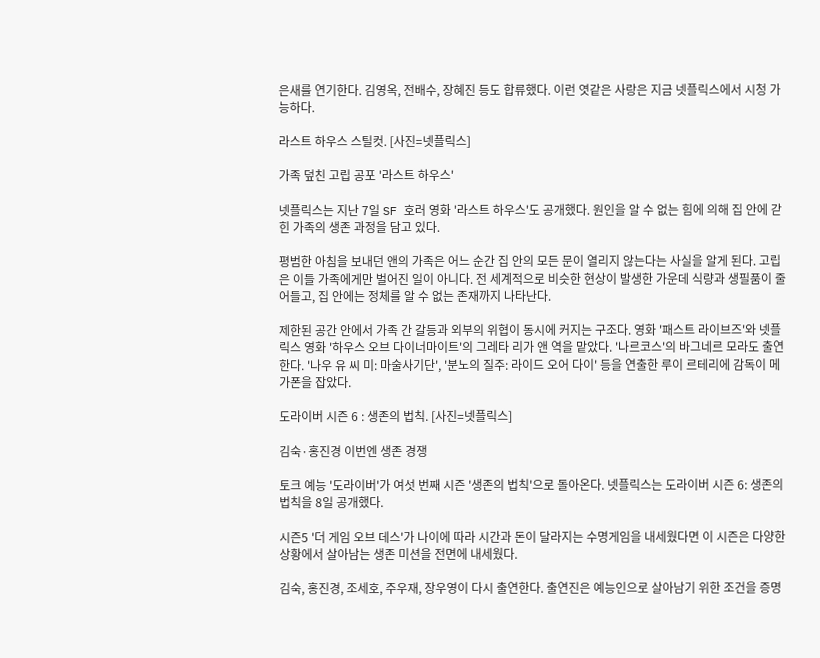은새를 연기한다. 김영옥, 전배수, 장혜진 등도 합류했다. 이런 엿같은 사랑은 지금 넷플릭스에서 시청 가능하다.

라스트 하우스 스틸컷. [사진=넷플릭스]

가족 덮친 고립 공포 '라스트 하우스'

넷플릭스는 지난 7일 SF 호러 영화 '라스트 하우스'도 공개했다. 원인을 알 수 없는 힘에 의해 집 안에 갇힌 가족의 생존 과정을 담고 있다.

평범한 아침을 보내던 앤의 가족은 어느 순간 집 안의 모든 문이 열리지 않는다는 사실을 알게 된다. 고립은 이들 가족에게만 벌어진 일이 아니다. 전 세계적으로 비슷한 현상이 발생한 가운데 식량과 생필품이 줄어들고, 집 안에는 정체를 알 수 없는 존재까지 나타난다.

제한된 공간 안에서 가족 간 갈등과 외부의 위협이 동시에 커지는 구조다. 영화 '패스트 라이브즈'와 넷플릭스 영화 '하우스 오브 다이너마이트'의 그레타 리가 앤 역을 맡았다. '나르코스'의 바그네르 모라도 출연한다. '나우 유 씨 미: 마술사기단', '분노의 질주: 라이드 오어 다이' 등을 연출한 루이 르테리에 감독이 메가폰을 잡았다.

도라이버 시즌 6 : 생존의 법칙. [사진=넷플릭스]

김숙·홍진경 이번엔 생존 경쟁

토크 예능 '도라이버'가 여섯 번째 시즌 '생존의 법칙'으로 돌아온다. 넷플릭스는 도라이버 시즌 6: 생존의 법칙을 8일 공개했다.

시즌5 '더 게임 오브 데스'가 나이에 따라 시간과 돈이 달라지는 수명게임을 내세웠다면 이 시즌은 다양한 상황에서 살아남는 생존 미션을 전면에 내세웠다.

김숙, 홍진경, 조세호, 주우재, 장우영이 다시 출연한다. 출연진은 예능인으로 살아남기 위한 조건을 증명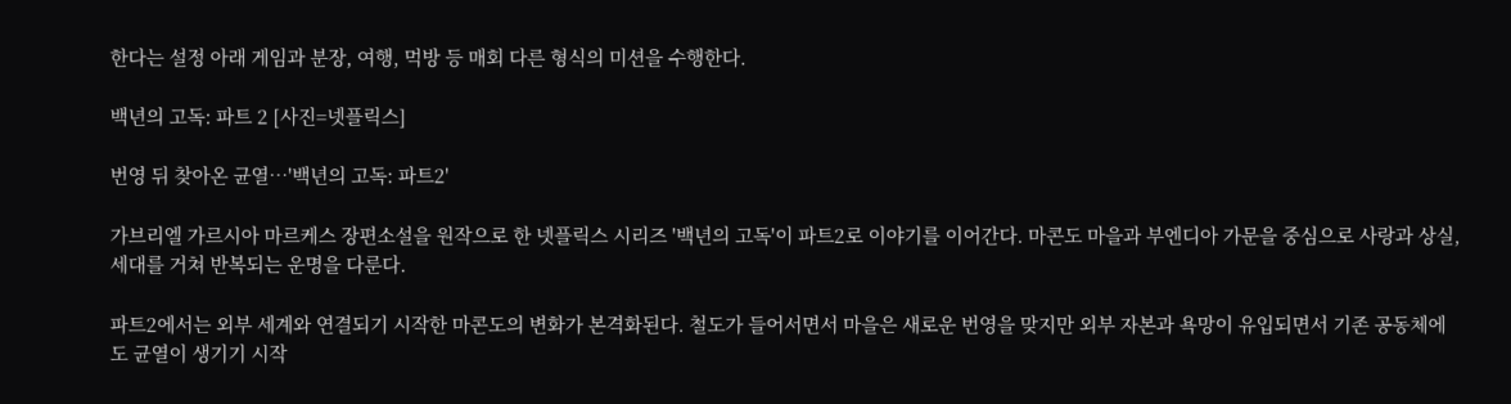한다는 설정 아래 게임과 분장, 여행, 먹방 등 매회 다른 형식의 미션을 수행한다.

백년의 고독: 파트 2 [사진=넷플릭스]

번영 뒤 찾아온 균열…'백년의 고독: 파트2'

가브리엘 가르시아 마르케스 장편소설을 원작으로 한 넷플릭스 시리즈 '백년의 고독'이 파트2로 이야기를 이어간다. 마콘도 마을과 부엔디아 가문을 중심으로 사랑과 상실, 세대를 거쳐 반복되는 운명을 다룬다.

파트2에서는 외부 세계와 연결되기 시작한 마콘도의 변화가 본격화된다. 철도가 들어서면서 마을은 새로운 번영을 맞지만 외부 자본과 욕망이 유입되면서 기존 공동체에도 균열이 생기기 시작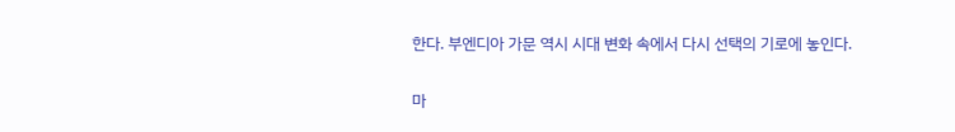한다. 부엔디아 가문 역시 시대 변화 속에서 다시 선택의 기로에 놓인다.

마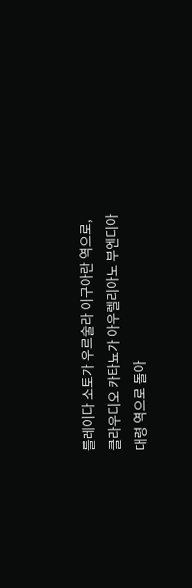를레이다 소토가 우르술라 이구아란 역으로, 클라우디오 카타뇨가 아우렐리아노 부엔디아 대령 역으로 돌아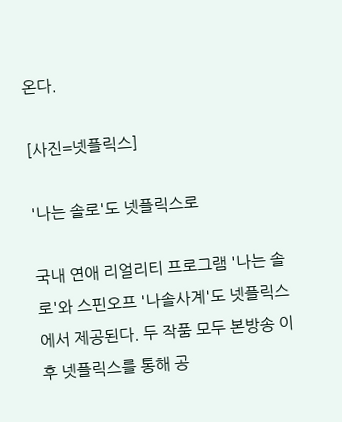온다.

[사진=넷플릭스]

'나는 솔로'도 넷플릭스로

국내 연애 리얼리티 프로그램 '나는 솔로'와 스핀오프 '나솔사계'도 넷플릭스에서 제공된다. 두 작품 모두 본방송 이후 넷플릭스를 통해 공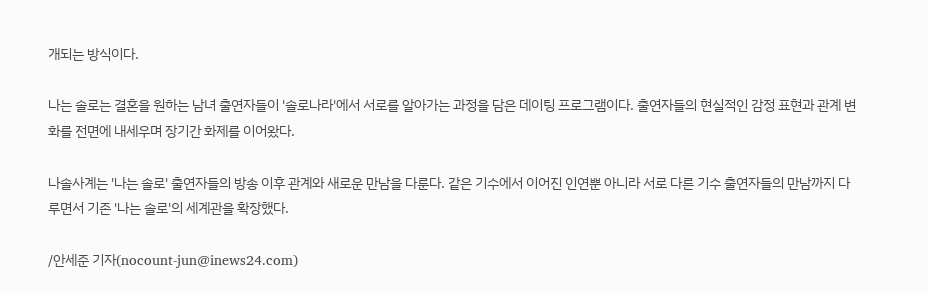개되는 방식이다.

나는 솔로는 결혼을 원하는 남녀 출연자들이 '솔로나라'에서 서로를 알아가는 과정을 담은 데이팅 프로그램이다. 출연자들의 현실적인 감정 표현과 관계 변화를 전면에 내세우며 장기간 화제를 이어왔다.

나솔사계는 '나는 솔로' 출연자들의 방송 이후 관계와 새로운 만남을 다룬다. 같은 기수에서 이어진 인연뿐 아니라 서로 다른 기수 출연자들의 만남까지 다루면서 기존 '나는 솔로'의 세계관을 확장했다.

/안세준 기자(nocount-jun@inews24.com)